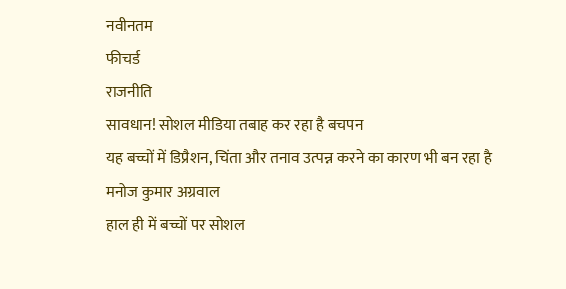नवीनतम
फीचर्ड
राजनीति
सावधान! सोशल मीडिया तबाह कर रहा है बचपन
यह बच्चों में डिप्रैशन, चिंता और तनाव उत्पन्न करने का कारण भी बन रहा है
मनोज कुमार अग्रवाल
हाल ही में बच्चों पर सोशल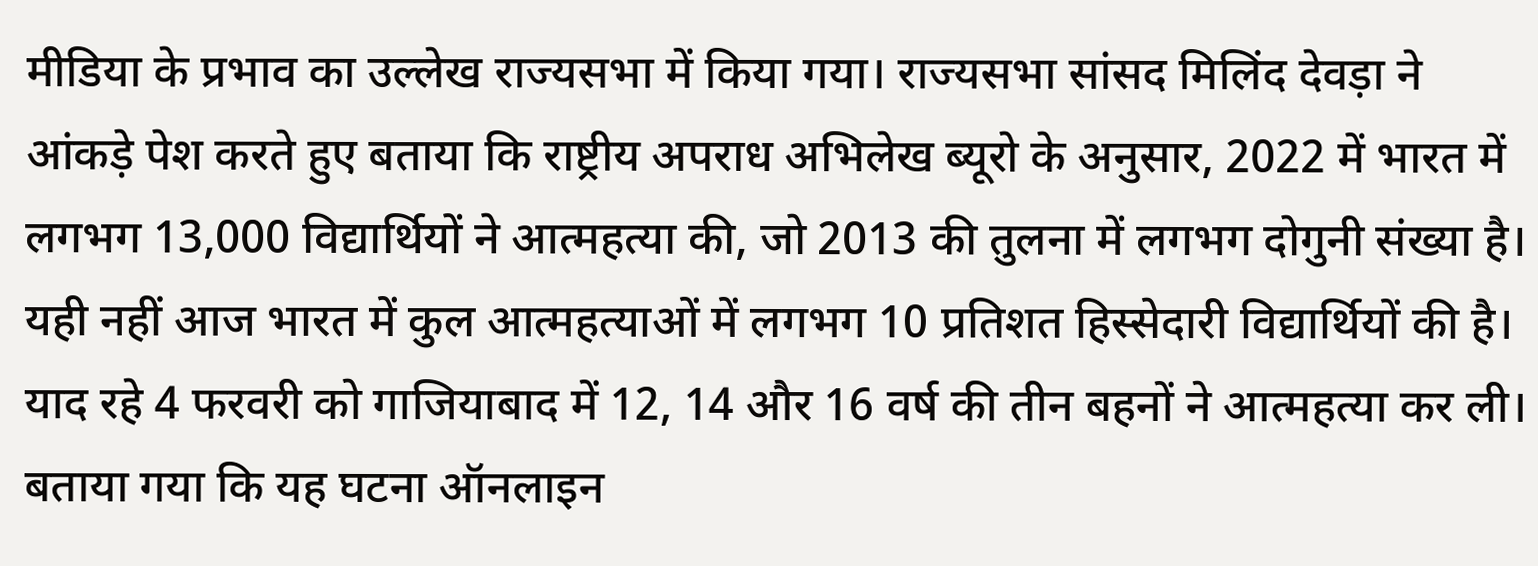मीडिया के प्रभाव का उल्लेख राज्यसभा में किया गया। राज्यसभा सांसद मिलिंद देवड़ा ने आंकड़े पेश करते हुए बताया कि राष्ट्रीय अपराध अभिलेख ब्यूरो के अनुसार, 2022 में भारत में लगभग 13,000 विद्यार्थियों ने आत्महत्या की, जो 2013 की तुलना में लगभग दोगुनी संख्या है। यही नहीं आज भारत में कुल आत्महत्याओं में लगभग 10 प्रतिशत हिस्सेदारी विद्यार्थियों की है। याद रहे 4 फरवरी को गाजियाबाद में 12, 14 और 16 वर्ष की तीन बहनों ने आत्महत्या कर ली। बताया गया कि यह घटना ऑनलाइन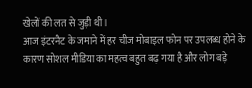खेलों की लत से जुड़ी थी।
आज इंटरनैट के जमाने में हर चीज मोबाइल फोन पर उपलब्ध होने के कारण सोशल मीडिया का महत्व बहुत बढ़ गया है और लोग बड़े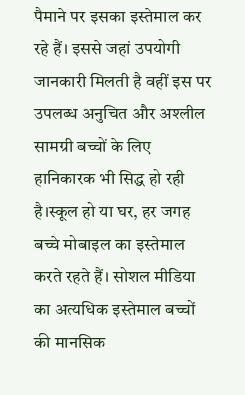पैमाने पर इसका इस्तेमाल कर रहे हैं। इससे जहां उपयोगी जानकारी मिलती है वहीं इस पर उपलब्ध अनुचित और अश्लील सामग्री बच्चों के लिए हानिकारक भी सिद्ध हो रही है।स्कूल हो या घर, हर जगह बच्चे मोबाइल का इस्तेमाल करते रहते हैं। सोशल मीडिया का अत्यधिक इस्तेमाल बच्चों की मानसिक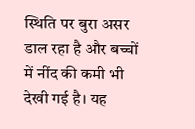स्थिति पर बुरा असर डाल रहा है और बच्चों में नींद की कमी भी देखी गई है। यह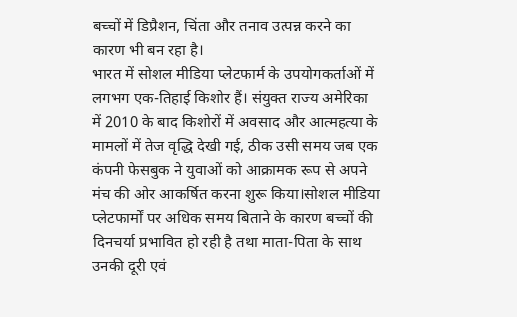बच्चों में डिप्रैशन, चिंता और तनाव उत्पन्न करने का कारण भी बन रहा है।
भारत में सोशल मीडिया प्लेटफार्म के उपयोगकर्ताओं में लगभग एक-तिहाई किशोर हैं। संयुक्त राज्य अमेरिका में 2010 के बाद किशोरों में अवसाद और आत्महत्या के मामलों में तेज वृद्धि देखी गई, ठीक उसी समय जब एक कंपनी फेसबुक ने युवाओं को आक्रामक रूप से अपने मंच की ओर आकर्षित करना शुरू किया।सोशल मीडिया प्लेटफार्मों पर अधिक समय बिताने के कारण बच्चों की दिनचर्या प्रभावित हो रही है तथा माता-पिता के साथ उनकी दूरी एवं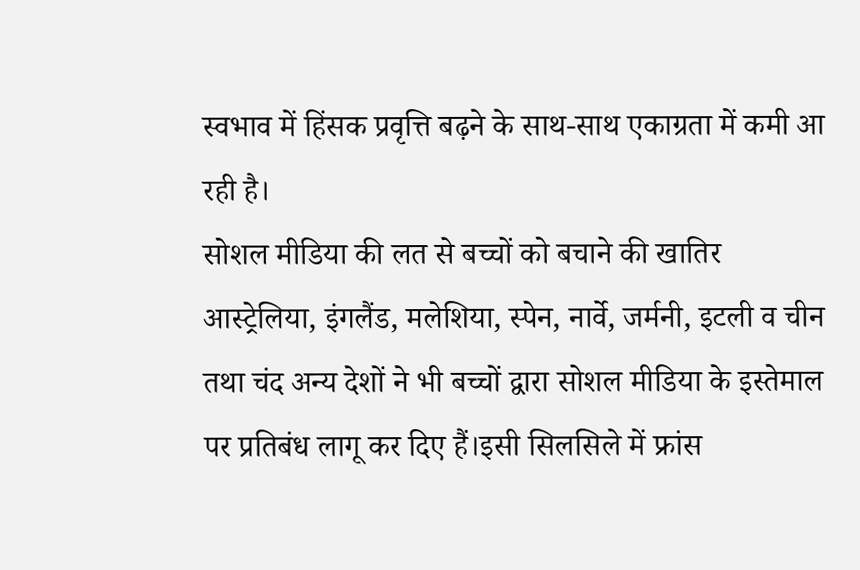स्वभाव में हिंसक प्रवृत्ति बढ़ने के साथ-साथ एकाग्रता में कमी आ रही है।
सोशल मीडिया की लत से बच्चों को बचाने की खातिर आस्ट्रेलिया, इंगलैंड, मलेशिया, स्पेन, नार्वे, जर्मनी, इटली व चीन तथा चंद अन्य देशों ने भी बच्चों द्वारा सोशल मीडिया के इस्तेमाल पर प्रतिबंध लागू कर दिए हैं।इसी सिलसिले में फ्रांस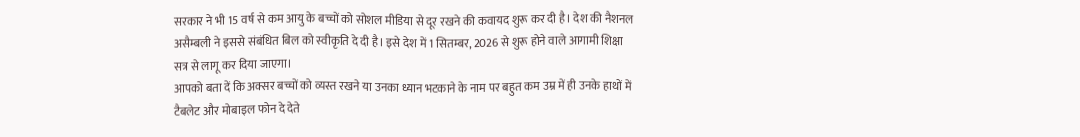सरकार ने भी 15 वर्ष से कम आयु के बच्चों को सोशल मीडिया से दूर रखने की कवायद शुरू कर दी है। देश की नैशनल असैम्बली ने इससे संबंधित बिल को स्वीकृति दे दी है। इसे देश में 1 सितम्बर, 2026 से शुरू होने वाले आगामी शिक्षा सत्र से लागू कर दिया जाएगा।
आपको बता दें कि अक्सर बच्चों को व्यस्त रखने या उनका ध्यान भटकाने के नाम पर बहुत कम उम्र में ही उनके हाथों में टैबलेट और मोबाइल फोन दे देते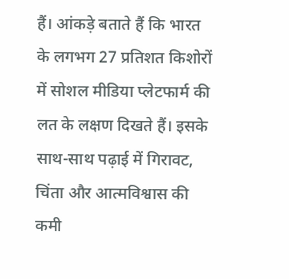हैं। आंकड़े बताते हैं कि भारत के लगभग 27 प्रतिशत किशोरों में सोशल मीडिया प्लेटफार्म की लत के लक्षण दिखते हैं। इसके साथ-साथ पढ़ाई में गिरावट, चिंता और आत्मविश्वास की कमी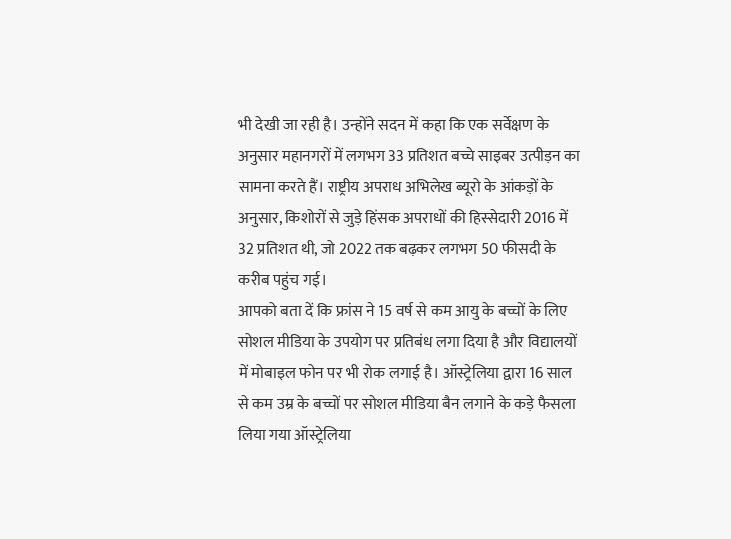भी देखी जा रही है। उन्होंने सदन में कहा कि एक सर्वेक्षण के अनुसार महानगरों में लगभग 33 प्रतिशत बच्चे साइबर उत्पीड़न का सामना करते हैं। राष्ट्रीय अपराध अभिलेख ब्यूरो के आंकड़ों के अनुसार, किशोरों से जुड़े हिंसक अपराधों की हिस्सेदारी 2016 में 32 प्रतिशत थी, जो 2022 तक बढ़कर लगभग 50 फीसदी के करीब पहुंच गई।
आपको बता दें कि फ्रांस ने 15 वर्ष से कम आयु के बच्चों के लिए सोशल मीडिया के उपयोग पर प्रतिबंध लगा दिया है और विद्यालयों में मोबाइल फोन पर भी रोक लगाई है। ऑस्ट्रेलिया द्वारा 16 साल से कम उम्र के बच्चों पर सोशल मीडिया बैन लगाने के कड़े फैसला लिया गया ऑस्ट्रेलिया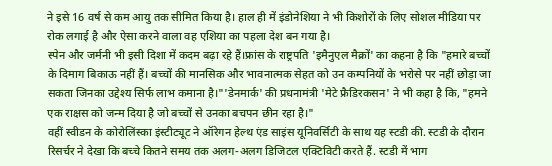ने इसे 16 वर्ष से कम आयु तक सीमित किया है। हाल ही में इंडोनेशिया ने भी किशोरों के लिए सोशल मीडिया पर रोक लगाई है और ऐसा करने वाला वह एशिया का पहला देश बन गया है।
स्पेन और जर्मनी भी इसी दिशा में कदम बढ़ा रहे हैं।फ्रांस के राष्ट्रपति 'इमैनुएल मैक्रों' का कहना है कि "हमारे बच्चों के दिमाग बिकाऊ नहीं हैं। बच्चों की मानसिक और भावनात्मक सेहत को उन कम्पनियों के भरोसे पर नहीं छोड़ा जा सकता जिनका उद्देश्य सिर्फ लाभ कमाना है।"'डेनमार्क' की प्रधनामंत्री 'मेटे फ्रैडिरकसन' ने भी कहा है कि, "हमने एक राक्षस को जन्म दिया है जो बच्चों से उनका बचपन छीन रहा है।"
वहीं स्वीडन के कोरोलिंस्का इंस्टीट्यूट ने ऑरेगन हेल्थ एंड साइंस यूनिवर्सिटी के साथ यह स्टडी की. स्टडी के दौरान रिसर्चर ने देखा कि बच्चे कितने समय तक अलग-अलग डिजिटल एक्टिविटी करते हैं. स्टडी में भाग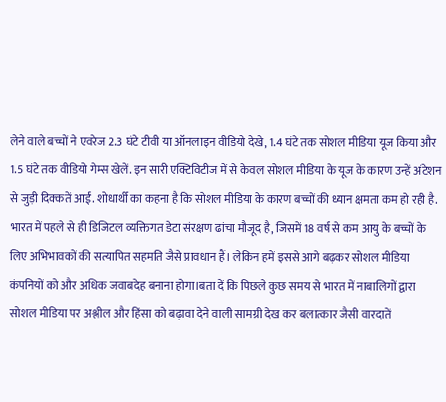लेने वाले बच्चों ने एवरेज 2.3 घंटे टीवी या ऑनलाइन वीडियो देखे, 1.4 घंटे तक सोशल मीडिया यूज किया और 1.5 घंटे तक वीडियो गेम्स खेलें. इन सारी एक्टिविटीज में से केवल सोशल मीडिया के यूज के कारण उन्हें अंटेशन से जुड़ी दिक्कतें आईं. शोधार्थी का कहना है कि सोशल मीडिया के कारण बच्चों की ध्यान क्षमता कम हो रही है.
भारत में पहले से ही डिजिटल व्यक्तिगत डेटा संरक्षण ढांचा मौजूद है, जिसमें 18 वर्ष से कम आयु के बच्चों के लिए अभिभावकों की सत्यापित सहमति जैसे प्रावधान हैं। लेकिन हमें इससे आगे बढ़कर सोशल मीडिया कंपनियों को और अधिक जवाबदेह बनाना होगा।बता दें कि पिछले कुछ समय से भारत में नाबालिगों द्वारा सोशल मीडिया पर अश्लील और हिंसा को बढ़ावा देने वाली सामग्री देख कर बलात्कार जैसी वारदातें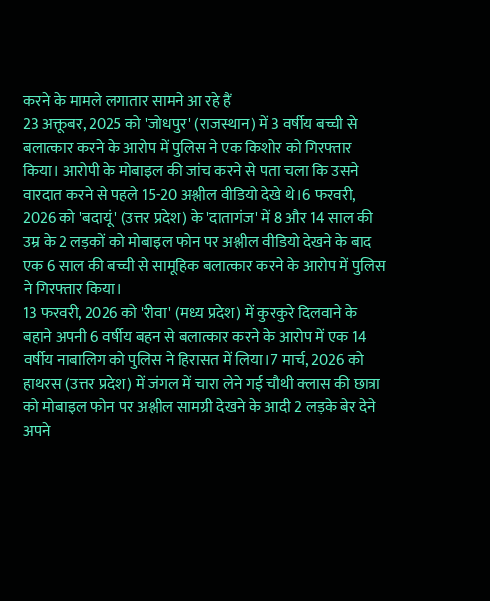करने के मामले लगातार सामने आ रहे हैं
23 अक्तूबर, 2025 को 'जोधपुर' (राजस्थान) में 3 वर्षीय बच्ची से बलात्कार करने के आरोप में पुलिस ने एक किशोर को गिरफ्तार किया। आरोपी के मोबाइल की जांच करने से पता चला कि उसने वारदात करने से पहले 15-20 अश्लील वीडियो देखे थे।6 फरवरी, 2026 को 'बदायूं' (उत्तर प्रदेश) के 'दातागंज' में 8 और 14 साल की उम्र के 2 लड़कों को मोबाइल फोन पर अश्लील वीडियो देखने के बाद एक 6 साल की बच्ची से सामूहिक बलात्कार करने के आरोप में पुलिस ने गिरफ्तार किया।
13 फरवरी, 2026 को 'रीवा' (मध्य प्रदेश) में कुरकुरे दिलवाने के बहाने अपनी 6 वर्षीय बहन से बलात्कार करने के आरोप में एक 14 वर्षीय नाबालिग को पुलिस ने हिरासत में लिया।7 मार्च, 2026 को हाथरस (उत्तर प्रदेश) में जंगल में चारा लेने गई चौथी क्लास की छात्रा को मोबाइल फोन पर अश्लील सामग्री देखने के आदी 2 लड़के बेर देने अपने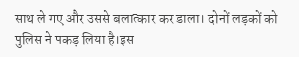साथ ले गए और उससे बलात्कार कर डाला। दोनों लड़कों को पुलिस ने पकड़ लिया है।इस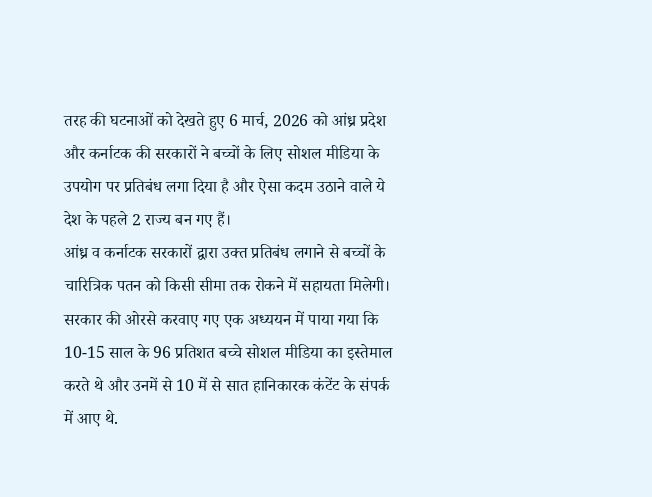तरह की घटनाओं को देखते हुए 6 मार्च, 2026 को आंध्र प्रदेश और कर्नाटक की सरकारों ने बच्चों के लिए सोशल मीडिया के उपयोग पर प्रतिबंध लगा दिया है और ऐसा कदम उठाने वाले ये देश के पहले 2 राज्य बन गए हैं।
आंध्र व कर्नाटक सरकारों द्वारा उक्त प्रतिबंध लगाने से बच्चों के चारित्रिक पतन को किसी सीमा तक रोकने में सहायता मिलेगी। सरकार की ओरसे करवाए गए एक अध्ययन में पाया गया कि 10-15 साल के 96 प्रतिशत बच्चे सोशल मीडिया का इस्तेमाल करते थे और उनमें से 10 में से सात हानिकारक कंटेंट के संपर्क में आए थे.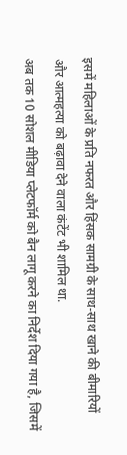इसमें महिलाओं के प्रति नफरत और हिंसक सामग्री के साथ-साथ खाने की बीमारियों और आत्महत्या को बढ़ावा देने वाला कंटेंट भी शामिल था.
अब तक 10 सोशल मीडिया प्लेटफॉर्म को बैन लागू करने का निर्देश दिया गया है, जिसमें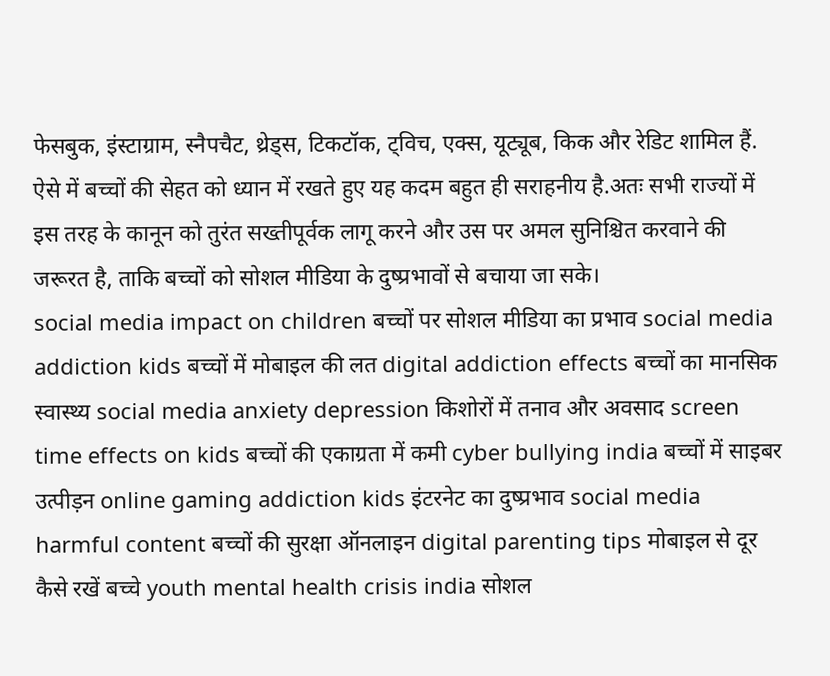फेसबुक, इंस्टाग्राम, स्नैपचैट, थ्रेड्स, टिकटॉक, ट्विच, एक्स, यूट्यूब, किक और रेडिट शामिल हैं. ऐसे में बच्चों की सेहत को ध्यान में रखते हुए यह कदम बहुत ही सराहनीय है.अतः सभी राज्यों में इस तरह के कानून को तुरंत सख्तीपूर्वक लागू करने और उस पर अमल सुनिश्चित करवाने की जरूरत है, ताकि बच्चों को सोशल मीडिया के दुष्प्रभावों से बचाया जा सके।
social media impact on children बच्चों पर सोशल मीडिया का प्रभाव social media addiction kids बच्चों में मोबाइल की लत digital addiction effects बच्चों का मानसिक स्वास्थ्य social media anxiety depression किशोरों में तनाव और अवसाद screen time effects on kids बच्चों की एकाग्रता में कमी cyber bullying india बच्चों में साइबर उत्पीड़न online gaming addiction kids इंटरनेट का दुष्प्रभाव social media harmful content बच्चों की सुरक्षा ऑनलाइन digital parenting tips मोबाइल से दूर कैसे रखें बच्चे youth mental health crisis india सोशल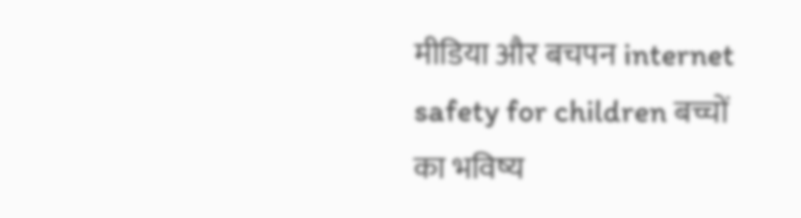मीडिया और बचपन internet safety for children बच्चों का भविष्य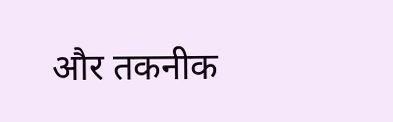और तकनीक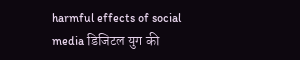harmful effects of social media डिजिटल युग की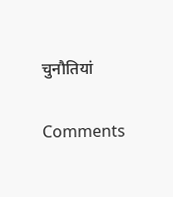चुनौतियां

Comments